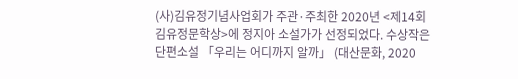(사)김유정기념사업회가 주관·주최한 2020년 <제14회 김유정문학상>에 정지아 소설가가 선정되었다. 수상작은 단편소설 「우리는 어디까지 알까」 (대산문화, 2020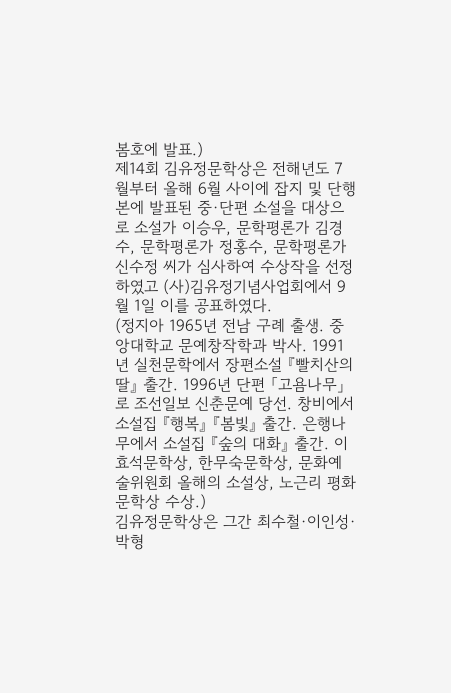봄호에 발표.)
제14회 김유정문학상은 전해년도 7월부터 올해 6월 사이에 잡지 및 단행본에 발표된 중·단편 소설을 대상으로 소설가 이승우, 문학평론가 김경수, 문학평론가 정홍수, 문학평론가 신수정 씨가 심사하여 수상작을 선정하였고 (사)김유정기념사업회에서 9월 1일 이를 공표하였다.
(정지아 1965년 전남 구례 출생. 중앙대학교 문예창작학과 박사. 1991년 실천문학에서 장편소설 『빨치산의 딸』 출간. 1996년 단편 「고욤나무」로 조선일보 신춘문예 당선. 창비에서 소설집 『행복』 『봄빛』 출간. 은행나무에서 소설집 『숲의 대화』 출간. 이효석문학상, 한무숙문학상, 문화예술위원회 올해의 소설상, 노근리 평화문학상 수상.)
김유정문학상은 그간 최수철·이인성·박형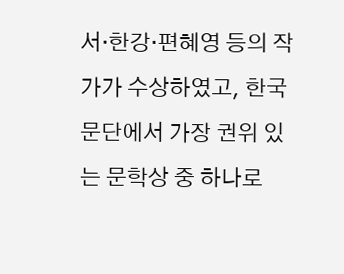서·한강·편혜영 등의 작가가 수상하였고, 한국문단에서 가장 권위 있는 문학상 중 하나로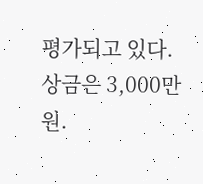평가되고 있다.
상금은 3,000만원.